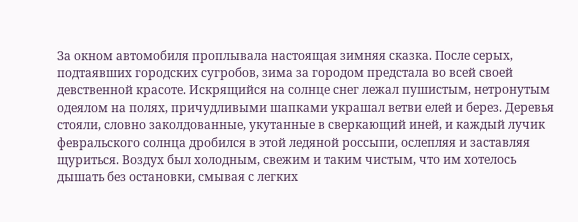За окном автомобиля проплывала настоящая зимняя сказка. После серых, подтаявших городских сугробов, зима за городом предстала во всей своей девственной красоте. Искрящийся на солнце снег лежал пушистым, нетронутым одеялом на полях, причудливыми шапками украшал ветви елей и берез. Деревья стояли, словно заколдованные, укутанные в сверкающий иней, и каждый лучик февральского солнца дробился в этой ледяной россыпи, ослепляя и заставляя щуриться. Воздух был холодным, свежим и таким чистым, что им хотелось дышать без остановки, смывая с легких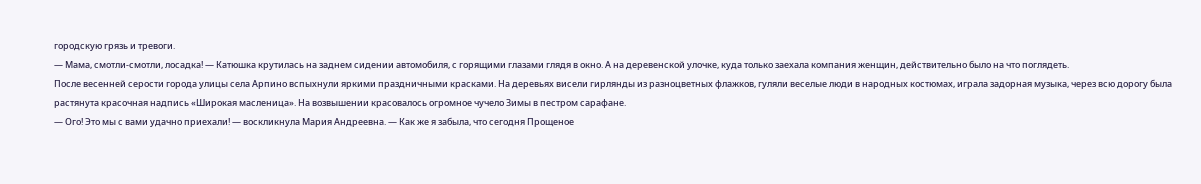городскую грязь и тревоги.
— Мама, смотли-смотли, лосадка! — Катюшка крутилась на заднем сидении автомобиля, с горящими глазами глядя в окно. А на деревенской улочке, куда только заехала компания женщин, действительно было на что поглядеть.
После весенней серости города улицы села Арпино вспыхнули яркими праздничными красками. На деревьях висели гирлянды из разноцветных флажков, гуляли веселые люди в народных костюмах, играла задорная музыка, через всю дорогу была растянута красочная надпись «Широкая масленица». На возвышении красовалось огромное чучело Зимы в пестром сарафане.
— Ого! Это мы с вами удачно приехали! — воскликнула Мария Андреевна. — Как же я забыла, что сегодня Прощеное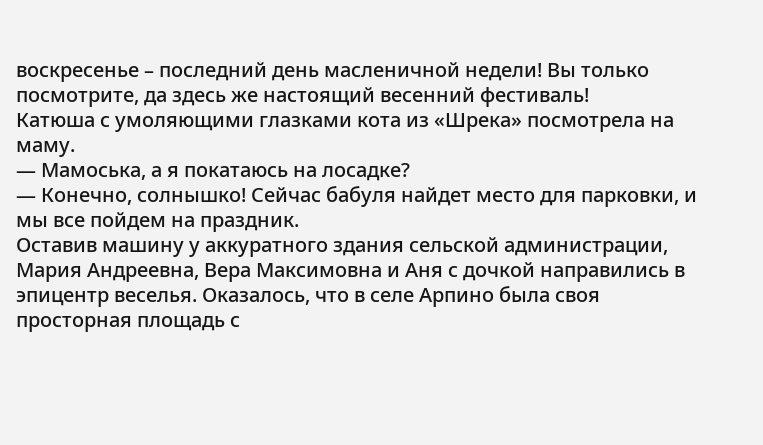воскресенье – последний день масленичной недели! Вы только посмотрите, да здесь же настоящий весенний фестиваль!
Катюша с умоляющими глазками кота из «Шрека» посмотрела на маму.
— Мамоська, а я покатаюсь на лосадке?
— Конечно, солнышко! Сейчас бабуля найдет место для парковки, и мы все пойдем на праздник.
Оставив машину у аккуратного здания сельской администрации, Мария Андреевна, Вера Максимовна и Аня с дочкой направились в эпицентр веселья. Оказалось, что в селе Арпино была своя просторная площадь с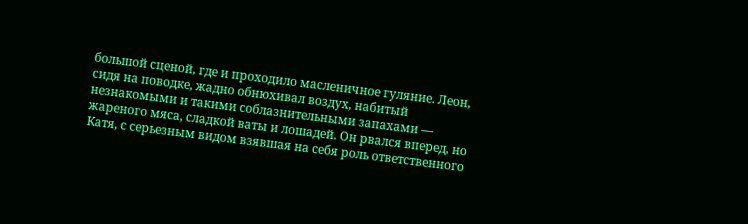большой сценой, где и проходило масленичное гуляние. Леон, сидя на поводке, жадно обнюхивал воздух, набитый незнакомыми и такими соблазнительными запахами — жареного мяса, сладкой ваты и лошадей. Он рвался вперед, но Катя, с серьезным видом взявшая на себя роль ответственного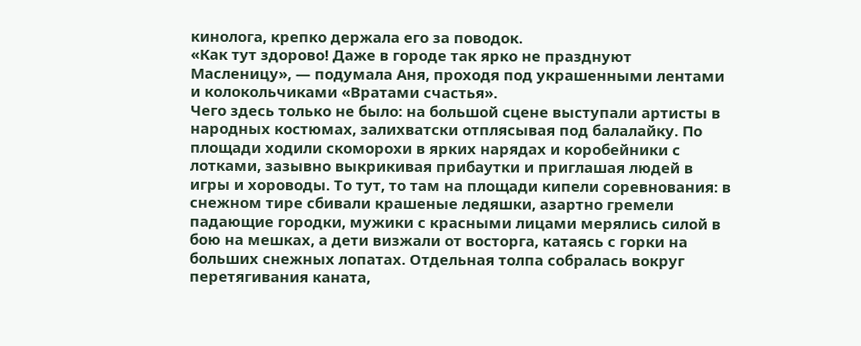кинолога, крепко держала его за поводок.
«Как тут здорово! Даже в городе так ярко не празднуют Масленицу», — подумала Аня, проходя под украшенными лентами и колокольчиками «Вратами счастья».
Чего здесь только не было: на большой сцене выступали артисты в народных костюмах, залихватски отплясывая под балалайку. По площади ходили скоморохи в ярких нарядах и коробейники с лотками, зазывно выкрикивая прибаутки и приглашая людей в игры и хороводы. То тут, то там на площади кипели соревнования: в снежном тире сбивали крашеные ледяшки, азартно гремели падающие городки, мужики с красными лицами мерялись силой в бою на мешках, а дети визжали от восторга, катаясь с горки на больших снежных лопатах. Отдельная толпа собралась вокруг перетягивания каната,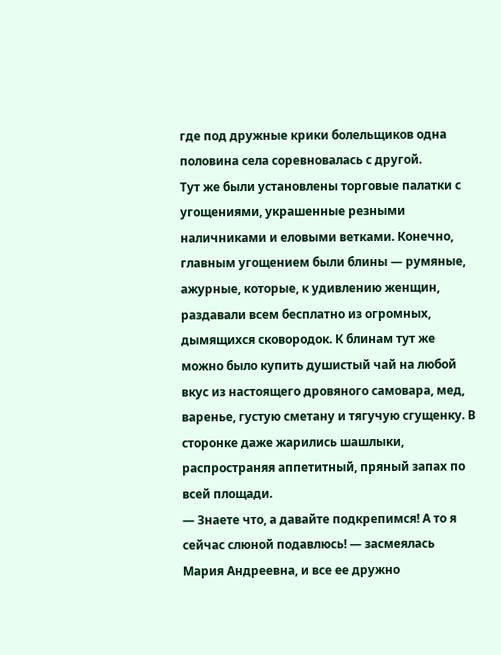где под дружные крики болельщиков одна половина села соревновалась с другой.
Тут же были установлены торговые палатки с угощениями, украшенные резными наличниками и еловыми ветками. Конечно, главным угощением были блины — румяные, ажурные, которые, к удивлению женщин, раздавали всем бесплатно из огромных, дымящихся сковородок. К блинам тут же можно было купить душистый чай на любой вкус из настоящего дровяного самовара, мед, варенье, густую сметану и тягучую сгущенку. В сторонке даже жарились шашлыки, распространяя аппетитный, пряный запах по всей площади.
— Знаете что, а давайте подкрепимся! А то я сейчас слюной подавлюсь! — засмеялась Мария Андреевна, и все ее дружно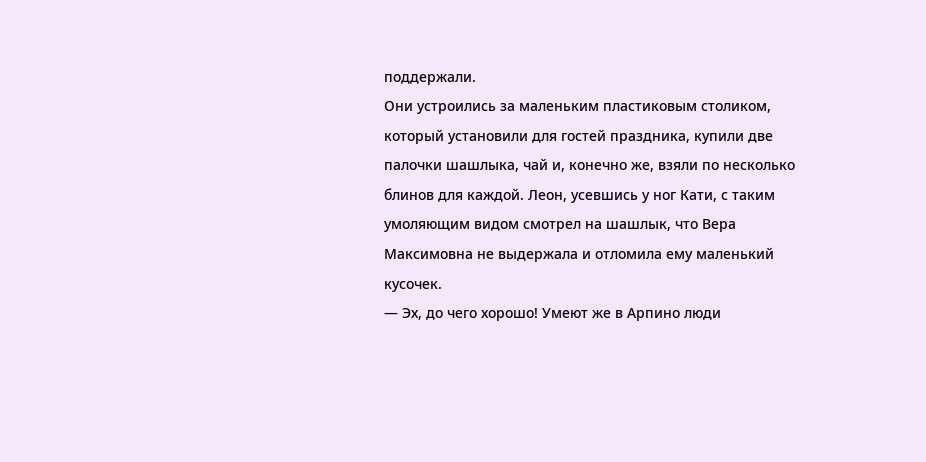поддержали.
Они устроились за маленьким пластиковым столиком, который установили для гостей праздника, купили две палочки шашлыка, чай и, конечно же, взяли по несколько блинов для каждой. Леон, усевшись у ног Кати, с таким умоляющим видом смотрел на шашлык, что Вера Максимовна не выдержала и отломила ему маленький кусочек.
— Эх, до чего хорошо! Умеют же в Арпино люди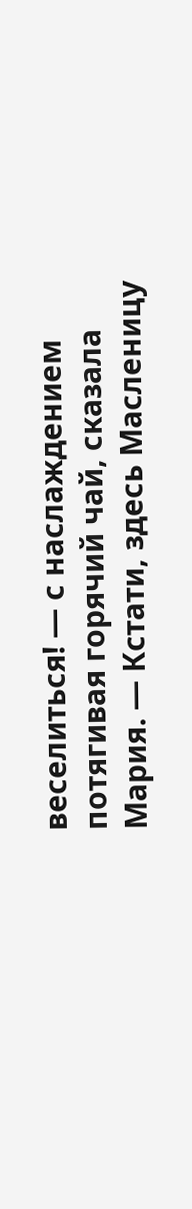веселиться! — с наслаждением потягивая горячий чай, сказала Мария. — Кстати, здесь Масленицу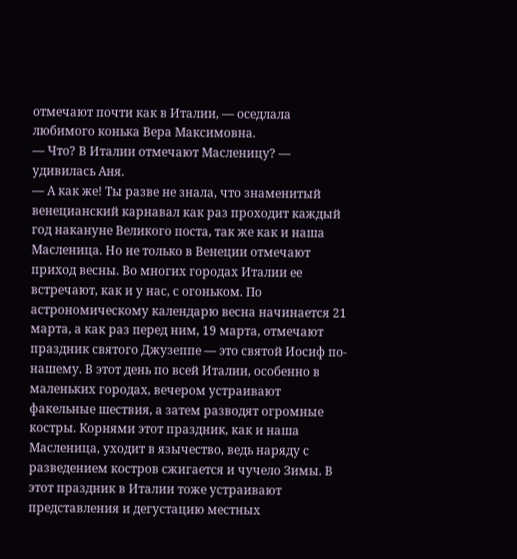отмечают почти как в Италии, — оседлала любимого конька Вера Максимовна.
— Что? В Италии отмечают Масленицу? — удивилась Аня.
— А как же! Ты разве не знала, что знаменитый венецианский карнавал как раз проходит каждый год накануне Великого поста, так же как и наша Масленица. Но не только в Венеции отмечают приход весны. Во многих городах Италии ее встречают, как и у нас, с огоньком. По астрономическому календарю весна начинается 21 марта, а как раз перед ним, 19 марта, отмечают праздник святого Джузеппе — это святой Иосиф по-нашему. В этот день по всей Италии, особенно в маленьких городах, вечером устраивают факельные шествия, а затем разводят огромные костры. Корнями этот праздник, как и наша Масленица, уходит в язычество, ведь наряду с разведением костров сжигается и чучело Зимы. В этот праздник в Италии тоже устраивают представления и дегустацию местных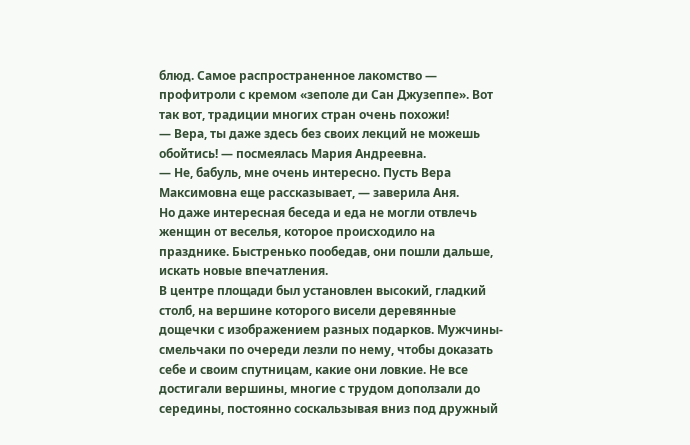блюд. Самое распространенное лакомство — профитроли с кремом «зеполе ди Сан Джузеппе». Вот так вот, традиции многих стран очень похожи!
— Вера, ты даже здесь без своих лекций не можешь обойтись! — посмеялась Мария Андреевна.
— Не, бабуль, мне очень интересно. Пусть Вера Максимовна еще рассказывает, — заверила Аня.
Но даже интересная беседа и еда не могли отвлечь женщин от веселья, которое происходило на празднике. Быстренько пообедав, они пошли дальше, искать новые впечатления.
В центре площади был установлен высокий, гладкий столб, на вершине которого висели деревянные дощечки с изображением разных подарков. Мужчины-смельчаки по очереди лезли по нему, чтобы доказать себе и своим спутницам, какие они ловкие. Не все достигали вершины, многие с трудом доползали до середины, постоянно соскальзывая вниз под дружный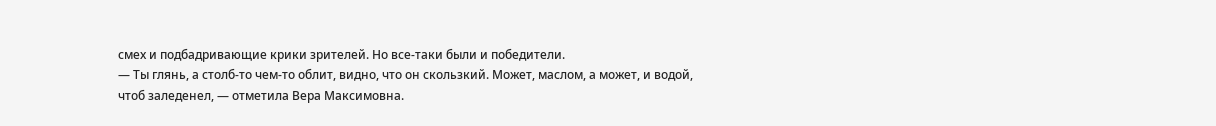смех и подбадривающие крики зрителей. Но все-таки были и победители.
— Ты глянь, а столб-то чем-то облит, видно, что он скользкий. Может, маслом, а может, и водой, чтоб заледенел, — отметила Вера Максимовна.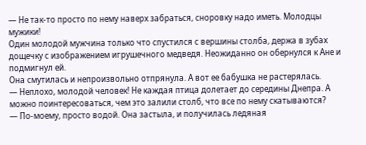— Не так-то просто по нему наверх забраться, сноровку надо иметь. Молодцы мужики!
Один молодой мужчина только что спустился с вершины столба, держа в зубах дощечку с изображением игрушечного медведя. Неожиданно он обернулся к Ане и подмигнул ей.
Она смутилась и непроизвольно отпрянула. А вот ее бабушка не растерялась.
— Неплохо, молодой человек! Не каждая птица долетает до середины Днепра. А можно поинтересоваться, чем это залили столб, что все по нему скатываются?
— По-моему, просто водой. Она застыла, и получилась ледяная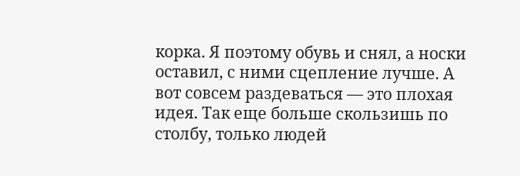корка. Я поэтому обувь и снял, а носки оставил, с ними сцепление лучше. А вот совсем раздеваться — это плохая идея. Так еще больше скользишь по столбу, только людей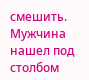смешить.
Мужчина нашел под столбом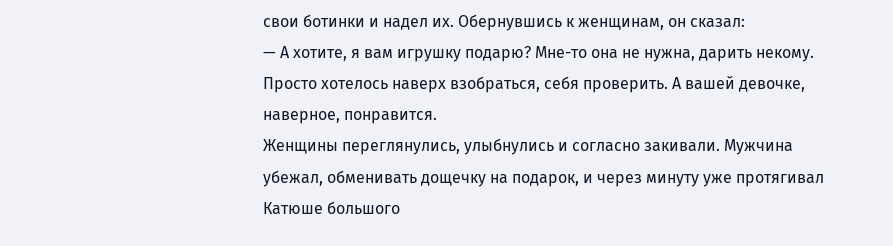свои ботинки и надел их. Обернувшись к женщинам, он сказал:
— А хотите, я вам игрушку подарю? Мне-то она не нужна, дарить некому. Просто хотелось наверх взобраться, себя проверить. А вашей девочке, наверное, понравится.
Женщины переглянулись, улыбнулись и согласно закивали. Мужчина убежал, обменивать дощечку на подарок, и через минуту уже протягивал Катюше большого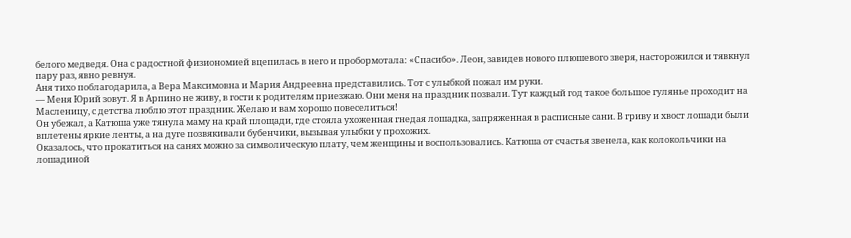белого медведя. Она с радостной физиономией вцепилась в него и пробормотала: «Спасибо». Леон, завидев нового плюшевого зверя, насторожился и тявкнул пару раз, явно ревнуя.
Аня тихо поблагодарила, а Вера Максимовна и Мария Андреевна представились. Тот с улыбкой пожал им руки.
— Меня Юрий зовут. Я в Арпино не живу, в гости к родителям приезжаю. Они меня на праздник позвали. Тут каждый год такое большое гулянье проходит на Масленицу, с детства люблю этот праздник. Желаю и вам хорошо повеселиться!
Он убежал, а Катюша уже тянула маму на край площади, где стояла ухоженная гнедая лошадка, запряженная в расписные сани. В гриву и хвост лошади были вплетены яркие ленты, а на дуге позвякивали бубенчики, вызывая улыбки у прохожих.
Оказалось, что прокатиться на санях можно за символическую плату, чем женщины и воспользовались. Катюша от счастья звенела, как колокольчики на лошадиной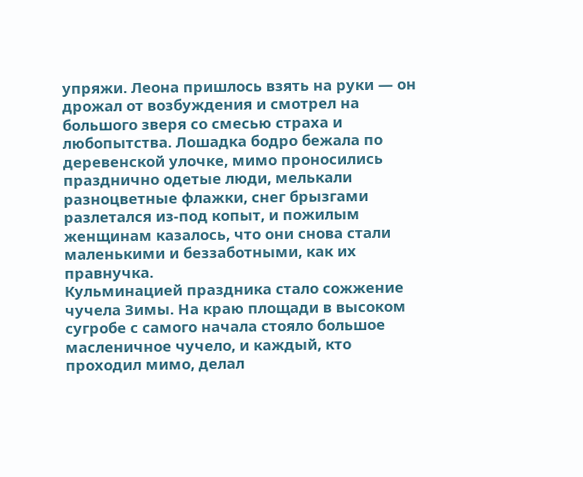упряжи. Леона пришлось взять на руки — он дрожал от возбуждения и смотрел на большого зверя со смесью страха и любопытства. Лошадка бодро бежала по деревенской улочке, мимо проносились празднично одетые люди, мелькали разноцветные флажки, снег брызгами разлетался из-под копыт, и пожилым женщинам казалось, что они снова стали маленькими и беззаботными, как их правнучка.
Кульминацией праздника стало сожжение чучела Зимы. На краю площади в высоком сугробе с самого начала стояло большое масленичное чучело, и каждый, кто проходил мимо, делал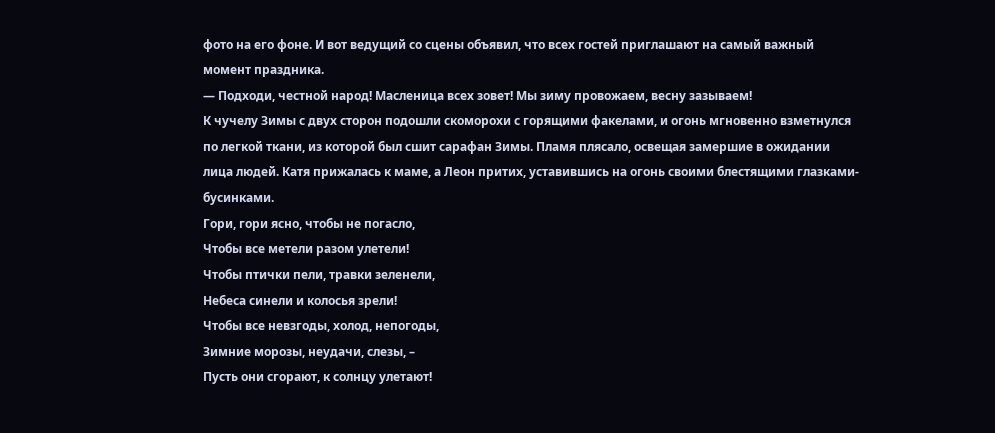фото на его фоне. И вот ведущий со сцены объявил, что всех гостей приглашают на самый важный момент праздника.
— Подходи, честной народ! Масленица всех зовет! Мы зиму провожаем, весну зазываем!
К чучелу Зимы с двух сторон подошли скоморохи с горящими факелами, и огонь мгновенно взметнулся по легкой ткани, из которой был сшит сарафан Зимы. Пламя плясало, освещая замершие в ожидании лица людей. Катя прижалась к маме, а Леон притих, уставившись на огонь своими блестящими глазками-бусинками.
Гори, гори ясно, чтобы не погасло,
Чтобы все метели разом улетели!
Чтобы птички пели, травки зеленели,
Небеса синели и колосья зрели!
Чтобы все невзгоды, холод, непогоды,
Зимние морозы, неудачи, слезы, –
Пусть они сгорают, к солнцу улетают!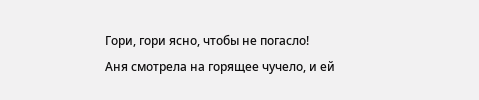Гори, гори ясно, чтобы не погасло!
Аня смотрела на горящее чучело, и ей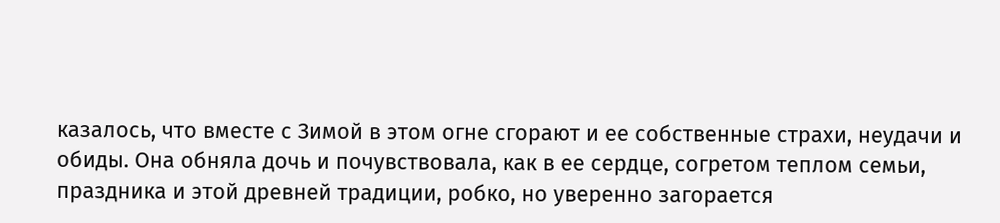казалось, что вместе с Зимой в этом огне сгорают и ее собственные страхи, неудачи и обиды. Она обняла дочь и почувствовала, как в ее сердце, согретом теплом семьи, праздника и этой древней традиции, робко, но уверенно загорается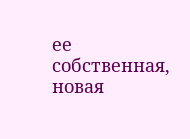ее собственная, новая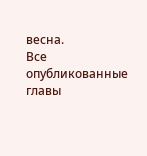весна.
Все опубликованные главы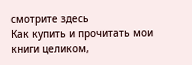смотрите здесь
Как купить и прочитать мои книги целиком,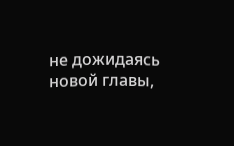не дожидаясь новой главы,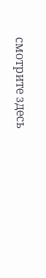смотрите здесь